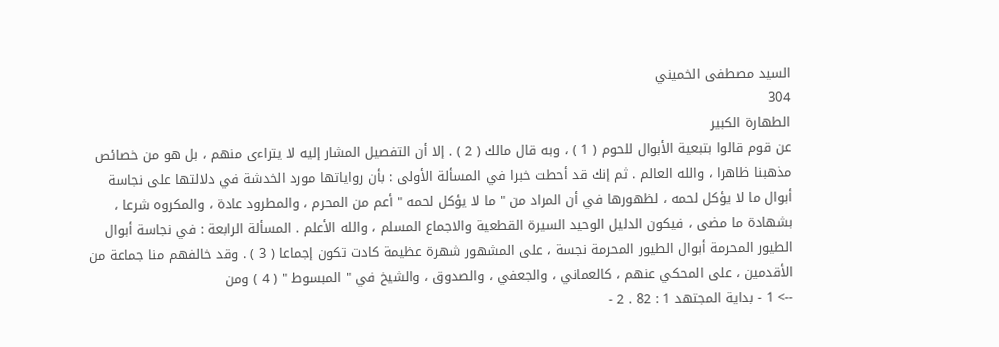السيد مصطفى الخميني
304
الطهارة الكبير
عن قوم قالوا بتبعية الأبوال للحوم ( 1 ) ، وبه قال مالك ( 2 ) . إلا أن التفصيل المشار إليه لا يتراءى منهم ، بل هو من خصائص مذهبنا ظاهرا ، والله العالم . ثم إنك قد أحطت خبرا في المسألة الأولى : بأن رواياتها مورد الخدشة في دلالتها على نجاسة أبوال ما لا يؤكل لحمه ، لظهورها في أن المراد من " ما لا يؤكل لحمه " أعم من المحرم ، والمطرود عادة ، والمكروه شرعا ، بشهادة ما مضى ، فيكون الدليل الوحيد السيرة القطعية والاجماع المسلم ، والله الأعلم . المسألة الرابعة : في نجاسة أبوال الطيور المحرمة أبوال الطيور المحرمة نجسة ، على المشهور شهرة عظيمة كادت تكون إجماعا ( 3 ) . وقد خالفهم منا جماعة من الأقدمين ، على المحكي عنهم ، كالعماني ، والجعفي ، والصدوق ، والشيخ في " المبسوط " ( 4 ) ومن
--> 1 - بداية المجتهد 1 : 82 . 2 -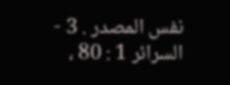نفس المصدر . 3 - السرائر 1 : 80 ،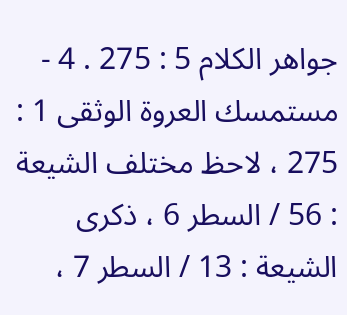جواهر الكلام 5 : 275 . 4 - مستمسك العروة الوثقى 1 : 275 ، لاحظ مختلف الشيعة : 56 / السطر 6 ، ذكرى الشيعة : 13 / السطر 7 ،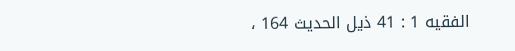الفقيه 1 : 41 ذيل الحديث 164 ،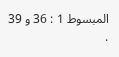المبسوط 1 : 36 و 39 .